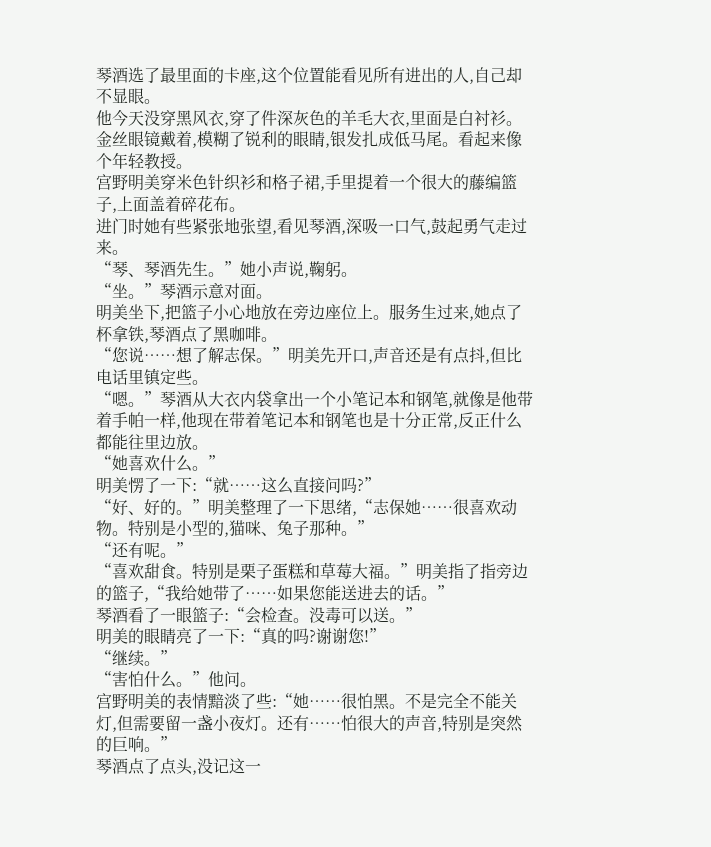琴酒选了最里面的卡座,这个位置能看见所有进出的人,自己却不显眼。
他今天没穿黑风衣,穿了件深灰色的羊毛大衣,里面是白衬衫。金丝眼镜戴着,模糊了锐利的眼睛,银发扎成低马尾。看起来像个年轻教授。
宫野明美穿米色针织衫和格子裙,手里提着一个很大的藤编篮子,上面盖着碎花布。
进门时她有些紧张地张望,看见琴酒,深吸一口气,鼓起勇气走过来。
“琴、琴酒先生。”她小声说,鞠躬。
“坐。”琴酒示意对面。
明美坐下,把篮子小心地放在旁边座位上。服务生过来,她点了杯拿铁,琴酒点了黑咖啡。
“您说……想了解志保。”明美先开口,声音还是有点抖,但比电话里镇定些。
“嗯。”琴酒从大衣内袋拿出一个小笔记本和钢笔,就像是他带着手帕一样,他现在带着笔记本和钢笔也是十分正常,反正什么都能往里边放。
“她喜欢什么。”
明美愣了一下:“就……这么直接问吗?”
“好、好的。”明美整理了一下思绪,“志保她……很喜欢动物。特别是小型的,猫咪、兔子那种。”
“还有呢。”
“喜欢甜食。特别是栗子蛋糕和草莓大福。”明美指了指旁边的篮子,“我给她带了……如果您能送进去的话。”
琴酒看了一眼篮子:“会检查。没毒可以送。”
明美的眼睛亮了一下:“真的吗?谢谢您!”
“继续。”
“害怕什么。”他问。
宫野明美的表情黯淡了些:“她……很怕黑。不是完全不能关灯,但需要留一盏小夜灯。还有……怕很大的声音,特别是突然的巨响。”
琴酒点了点头,没记这一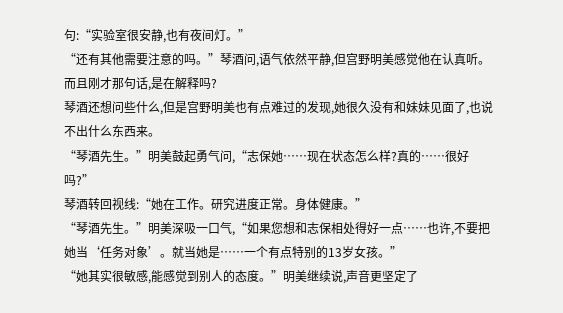句:“实验室很安静,也有夜间灯。”
“还有其他需要注意的吗。”琴酒问,语气依然平静,但宫野明美感觉他在认真听。
而且刚才那句话,是在解释吗?
琴酒还想问些什么,但是宫野明美也有点难过的发现,她很久没有和妹妹见面了,也说不出什么东西来。
“琴酒先生。”明美鼓起勇气问,“志保她……现在状态怎么样?真的……很好吗?”
琴酒转回视线:“她在工作。研究进度正常。身体健康。”
“琴酒先生。”明美深吸一口气,“如果您想和志保相处得好一点……也许,不要把她当‘任务对象’。就当她是……一个有点特别的13岁女孩。”
“她其实很敏感,能感觉到别人的态度。”明美继续说,声音更坚定了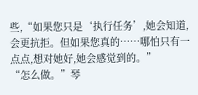些,“如果您只是‘执行任务’,她会知道,会更抗拒。但如果您真的……哪怕只有一点点,想对她好,她会感觉到的。”
“怎么做。”琴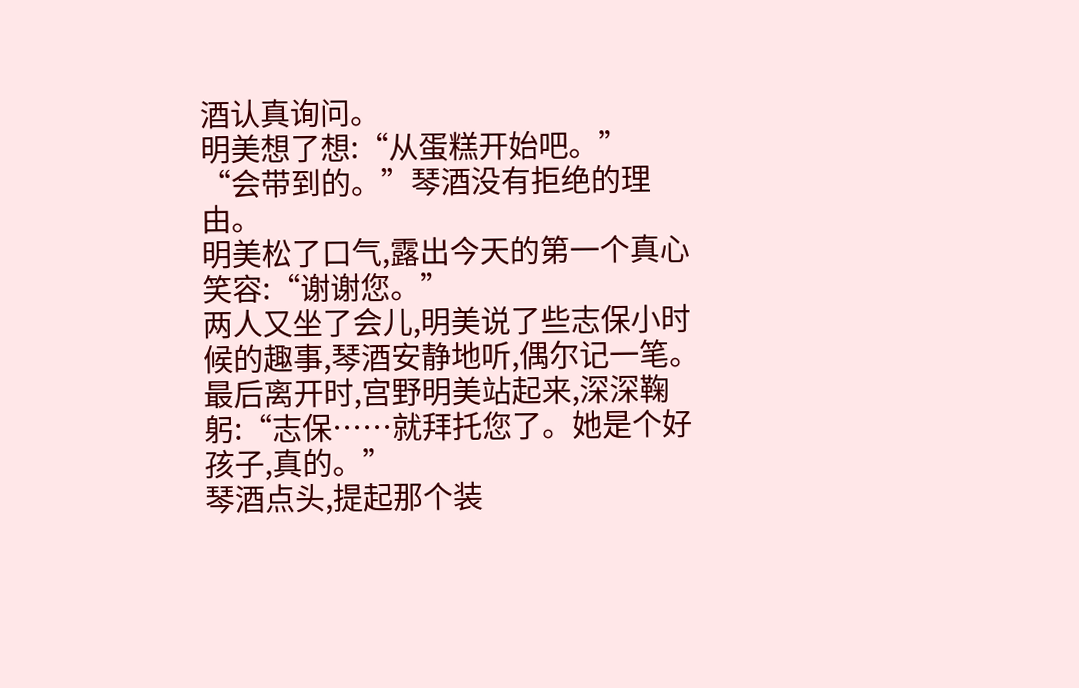酒认真询问。
明美想了想:“从蛋糕开始吧。”
“会带到的。”琴酒没有拒绝的理由。
明美松了口气,露出今天的第一个真心笑容:“谢谢您。”
两人又坐了会儿,明美说了些志保小时候的趣事,琴酒安静地听,偶尔记一笔。
最后离开时,宫野明美站起来,深深鞠躬:“志保……就拜托您了。她是个好孩子,真的。”
琴酒点头,提起那个装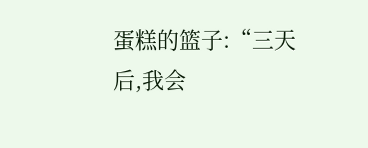蛋糕的篮子:“三天后,我会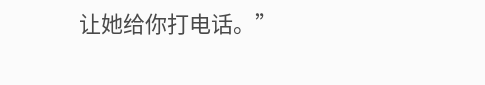让她给你打电话。”